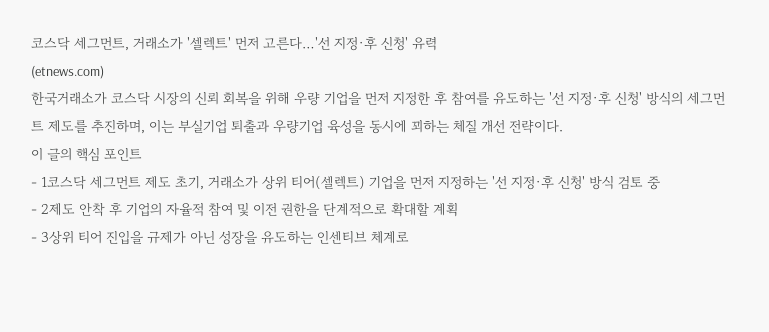코스닥 세그먼트, 거래소가 '셀렉트' 먼저 고른다…'선 지정·후 신청' 유력
(etnews.com)
한국거래소가 코스닥 시장의 신뢰 회복을 위해 우량 기업을 먼저 지정한 후 참여를 유도하는 '선 지정·후 신청' 방식의 세그먼트 제도를 추진하며, 이는 부실기업 퇴출과 우량기업 육성을 동시에 꾀하는 체질 개선 전략이다.
이 글의 핵심 포인트
- 1코스닥 세그먼트 제도 초기, 거래소가 상위 티어(셀렉트) 기업을 먼저 지정하는 '선 지정·후 신청' 방식 검토 중
- 2제도 안착 후 기업의 자율적 참여 및 이전 권한을 단계적으로 확대할 계획
- 3상위 티어 진입을 규제가 아닌 성장을 유도하는 인센티브 체계로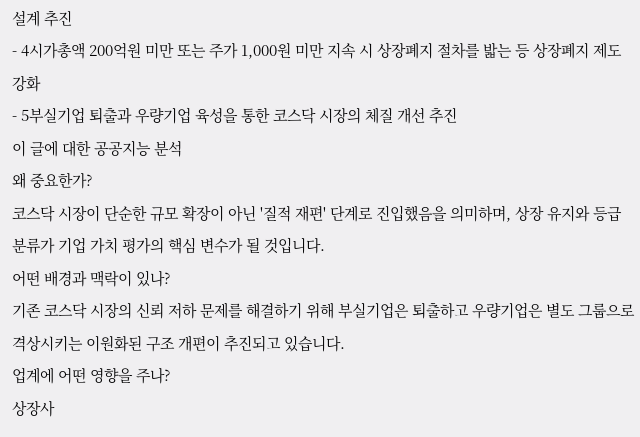설계 추진
- 4시가총액 200억원 미만 또는 주가 1,000원 미만 지속 시 상장폐지 절차를 밟는 등 상장폐지 제도 강화
- 5부실기업 퇴출과 우량기업 육성을 통한 코스닥 시장의 체질 개선 추진
이 글에 대한 공공지능 분석
왜 중요한가?
코스닥 시장이 단순한 규모 확장이 아닌 '질적 재편' 단계로 진입했음을 의미하며, 상장 유지와 등급 분류가 기업 가치 평가의 핵심 변수가 될 것입니다.
어떤 배경과 맥락이 있나?
기존 코스닥 시장의 신뢰 저하 문제를 해결하기 위해 부실기업은 퇴출하고 우량기업은 별도 그룹으로 격상시키는 이원화된 구조 개편이 추진되고 있습니다.
업계에 어떤 영향을 주나?
상장사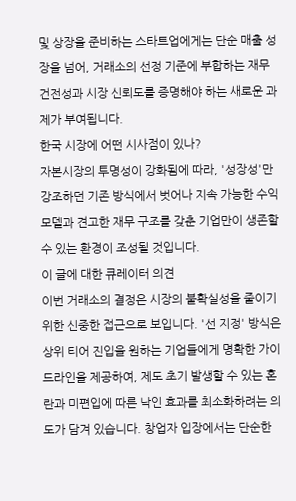및 상장을 준비하는 스타트업에게는 단순 매출 성장을 넘어, 거래소의 선정 기준에 부합하는 재무 건전성과 시장 신뢰도를 증명해야 하는 새로운 과제가 부여됩니다.
한국 시장에 어떤 시사점이 있나?
자본시장의 투명성이 강화됨에 따라, '성장성'만 강조하던 기존 방식에서 벗어나 지속 가능한 수익 모델과 견고한 재무 구조를 갖춘 기업만이 생존할 수 있는 환경이 조성될 것입니다.
이 글에 대한 큐레이터 의견
이번 거래소의 결정은 시장의 불확실성을 줄이기 위한 신중한 접근으로 보입니다. '선 지정' 방식은 상위 티어 진입을 원하는 기업들에게 명확한 가이드라인을 제공하여, 제도 초기 발생할 수 있는 혼란과 미편입에 따른 낙인 효과를 최소화하려는 의도가 담겨 있습니다. 창업자 입장에서는 단순한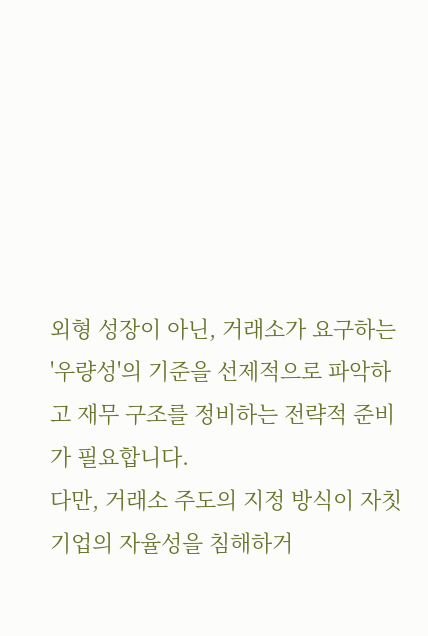외형 성장이 아닌, 거래소가 요구하는 '우량성'의 기준을 선제적으로 파악하고 재무 구조를 정비하는 전략적 준비가 필요합니다.
다만, 거래소 주도의 지정 방식이 자칫 기업의 자율성을 침해하거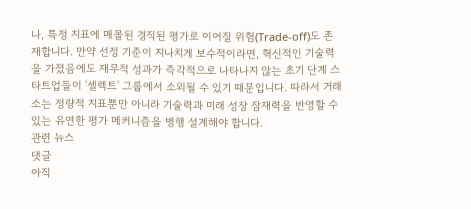나, 특정 지표에 매몰된 경직된 평가로 이어질 위험(Trade-off)도 존재합니다. 만약 선정 기준이 지나치게 보수적이라면, 혁신적인 기술력을 가졌음에도 재무적 성과가 즉각적으로 나타나지 않는 초기 단계 스타트업들이 '셀렉트' 그룹에서 소외될 수 있기 때문입니다. 따라서 거래소는 정량적 지표뿐만 아니라 기술력과 미래 성장 잠재력을 반영할 수 있는 유연한 평가 메커니즘을 병행 설계해야 합니다.
관련 뉴스
댓글
아직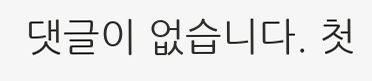댓글이 없습니다. 첫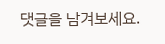댓글을 남겨보세요.